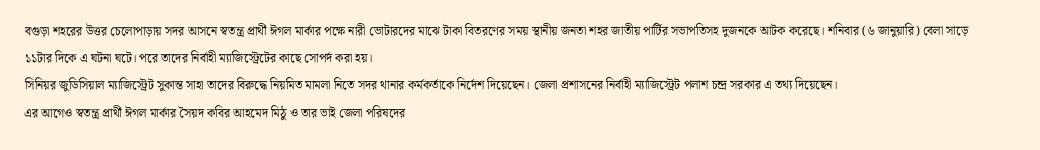বগুড়া শহরের উত্তর চেলোপাড়ায় সদর আসনে স্বতন্ত্র প্রার্থী ঈগল মার্কার পক্ষে নারী ভোটারদের মাঝে টাকা বিতরণের সময় স্থানীয় জনতা শহর জাতীয় পার্টির সভাপতিসহ দুজনকে আটক করেছে। শনিবার (৬ জানুয়ারি) বেলা সাড়ে ১১টার দিকে এ ঘটনা ঘটে। পরে তাদের নির্বাহী ম্যাজিস্ট্রেটের কাছে সোপর্দ করা হয়।
সিনিয়র জুডিসিয়াল ম্যাজিস্ট্রেট সুকান্ত সাহা তাদের বিরুদ্ধে নিয়মিত মামলা নিতে সদর থানার কর্মকর্তাকে নির্দেশ দিয়েছেন। জেলা প্রশাসনের নির্বাহী ম্যাজিস্ট্রেট পলাশ চন্দ্র সরকার এ তথ্য দিয়েছেন।
এর আগেও স্বতন্ত্র প্রার্থী ঈগল মার্কার সৈয়দ কবির আহমেদ মিঠু ও তার ভাই জেলা পরিষদের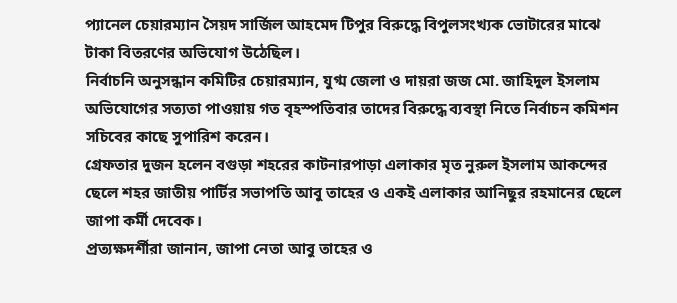প্যানেল চেয়ারম্যান সৈয়দ সার্জিল আহমেদ টিপুর বিরুদ্ধে বিপুলসংখ্যক ভোটারের মাঝে টাকা বিতরণের অভিযোগ উঠেছিল।
নির্বাচনি অনুসন্ধান কমিটির চেয়ারম্যান, যুগ্ম জেলা ও দায়রা জজ মো. জাহিদুল ইসলাম অভিযোগের সত্যতা পাওয়ায় গত বৃহস্পতিবার তাদের বিরুদ্ধে ব্যবস্থা নিতে নির্বাচন কমিশন সচিবের কাছে সুপারিশ করেন।
গ্রেফতার দুজন হলেন বগুড়া শহরের কাটনারপাড়া এলাকার মৃত নুরুল ইসলাম আকন্দের ছেলে শহর জাতীয় পার্টির সভাপতি আবু তাহের ও একই এলাকার আনিছুর রহমানের ছেলে জাপা কর্মী দেবেক।
প্রত্যক্ষদর্শীরা জানান, জাপা নেতা আবু তাহের ও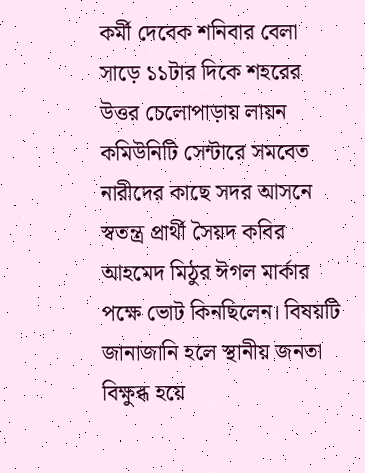কর্মী দেবেক শনিবার বেলা সাড়ে ১১টার দিকে শহরের উত্তর চেলোপাড়ায় লায়ন কমিউনিটি সেন্টারে সমবেত নারীদের কাছে সদর আসনে স্বতন্ত্র প্রার্থী সৈয়দ কবির আহমেদ মিঠুর ঈগল মার্কার পক্ষে ভোট কিনছিলেন। বিষয়টি জানাজানি হলে স্থানীয় জনতা বিক্ষুব্ধ হয়ে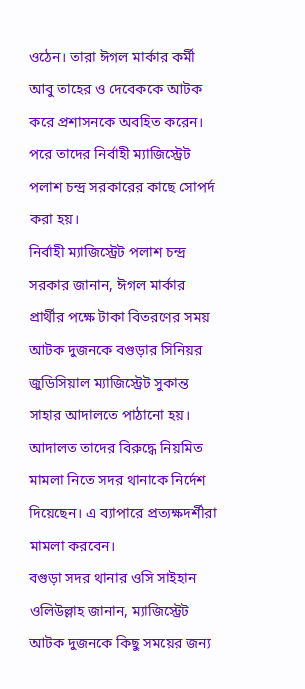ওঠেন। তারা ঈগল মার্কার কর্মী আবু তাহের ও দেবেককে আটক করে প্রশাসনকে অবহিত করেন। পরে তাদের নির্বাহী ম্যাজিস্ট্রেট পলাশ চন্দ্র সরকারের কাছে সোপর্দ করা হয়।
নির্বাহী ম্যাজিস্ট্রেট পলাশ চন্দ্র সরকার জানান, ঈগল মার্কার প্রার্থীর পক্ষে টাকা বিতরণের সময় আটক দুজনকে বগুড়ার সিনিয়র জুডিসিয়াল ম্যাজিস্ট্রেট সুকান্ত সাহার আদালতে পাঠানো হয়। আদালত তাদের বিরুদ্ধে নিয়মিত মামলা নিতে সদর থানাকে নির্দেশ দিয়েছেন। এ ব্যাপারে প্রত্যক্ষদর্শীরা মামলা করবেন।
বগুড়া সদর থানার ওসি সাইহান ওলিউল্লাহ জানান, ম্যাজিস্ট্রেট আটক দুজনকে কিছু সময়ের জন্য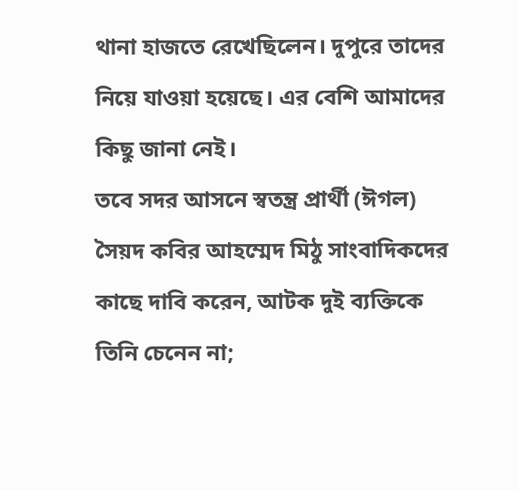থানা হাজতে রেখেছিলেন। দুপুরে তাদের নিয়ে যাওয়া হয়েছে। এর বেশি আমাদের কিছু জানা নেই।
তবে সদর আসনে স্বতন্ত্র প্রার্থী (ঈগল) সৈয়দ কবির আহম্মেদ মিঠু সাংবাদিকদের কাছে দাবি করেন, আটক দুই ব্যক্তিকে তিনি চেনেন না;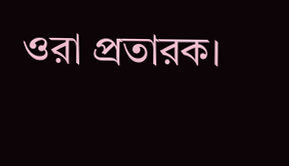ওরা প্রতারক।